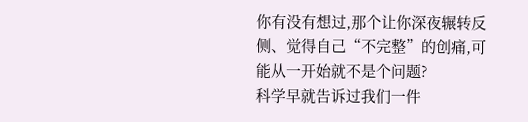你有没有想过,那个让你深夜辗转反侧、觉得自己“不完整”的创痛,可能从一开始就不是个问题?
科学早就告诉过我们一件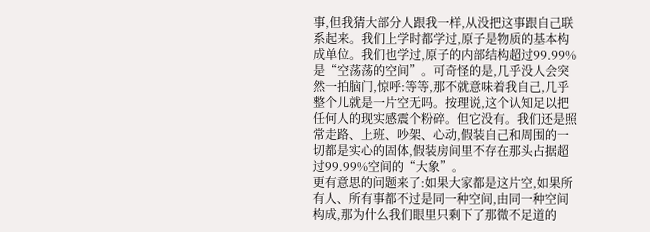事,但我猜大部分人跟我一样,从没把这事跟自己联系起来。我们上学时都学过,原子是物质的基本构成单位。我们也学过,原子的内部结构超过99.99%是“空荡荡的空间”。可奇怪的是,几乎没人会突然一拍脑门,惊呼:等等,那不就意味着我自己,几乎整个儿就是一片空无吗。按理说,这个认知足以把任何人的现实感震个粉碎。但它没有。我们还是照常走路、上班、吵架、心动,假装自己和周围的一切都是实心的固体,假装房间里不存在那头占据超过99.99%空间的“大象”。
更有意思的问题来了:如果大家都是这片空,如果所有人、所有事都不过是同一种空间,由同一种空间构成,那为什么我们眼里只剩下了那微不足道的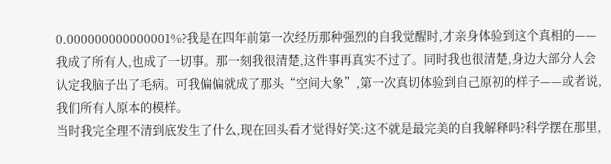0.000000000000001%?我是在四年前第一次经历那种强烈的自我觉醒时,才亲身体验到这个真相的——我成了所有人,也成了一切事。那一刻我很清楚,这件事再真实不过了。同时我也很清楚,身边大部分人会认定我脑子出了毛病。可我偏偏就成了那头“空间大象”,第一次真切体验到自己原初的样子——或者说,我们所有人原本的模样。
当时我完全理不清到底发生了什么,现在回头看才觉得好笑:这不就是最完美的自我解释吗?科学摆在那里,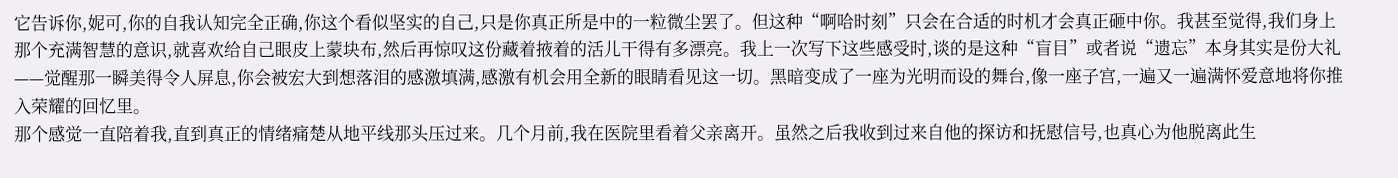它告诉你,妮可,你的自我认知完全正确,你这个看似坚实的自己,只是你真正所是中的一粒微尘罢了。但这种“啊哈时刻”只会在合适的时机才会真正砸中你。我甚至觉得,我们身上那个充满智慧的意识,就喜欢给自己眼皮上蒙块布,然后再惊叹这份藏着掖着的活儿干得有多漂亮。我上一次写下这些感受时,谈的是这种“盲目”或者说“遗忘”本身其实是份大礼——觉醒那一瞬美得令人屏息,你会被宏大到想落泪的感激填满,感激有机会用全新的眼睛看见这一切。黑暗变成了一座为光明而设的舞台,像一座子宫,一遍又一遍满怀爱意地将你推入荣耀的回忆里。
那个感觉一直陪着我,直到真正的情绪痛楚从地平线那头压过来。几个月前,我在医院里看着父亲离开。虽然之后我收到过来自他的探访和抚慰信号,也真心为他脱离此生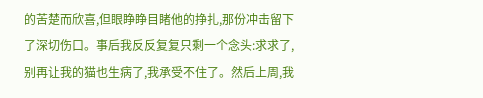的苦楚而欣喜,但眼睁睁目睹他的挣扎,那份冲击留下了深切伤口。事后我反反复复只剩一个念头:求求了,别再让我的猫也生病了,我承受不住了。然后上周,我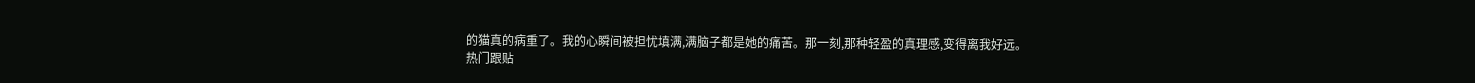的猫真的病重了。我的心瞬间被担忧填满,满脑子都是她的痛苦。那一刻,那种轻盈的真理感,变得离我好远。
热门跟贴